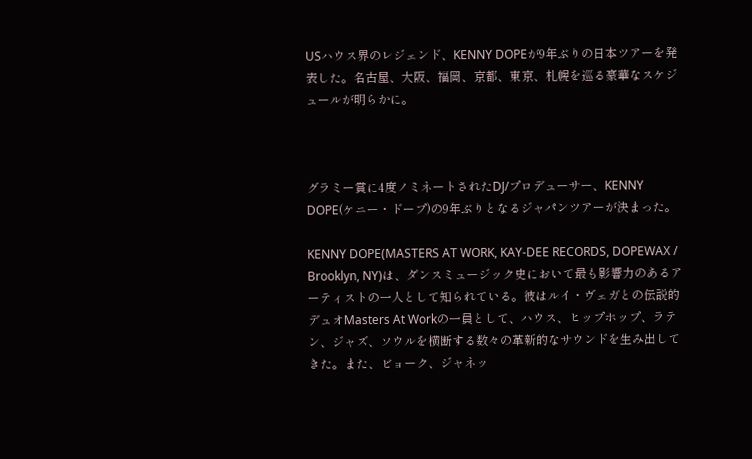USハウス界のレジェンド、KENNY DOPEが9年ぶりの日本ツアーを発表した。名古屋、大阪、福岡、京都、東京、札幌を巡る豪華なスケジュールが明らかに。



グラミー賞に4度ノミネートされたDJ/プロデューサー、KENNY DOPE(ケニー・ドープ)の9年ぶりとなるジャパンツアーが決まった。

KENNY DOPE(MASTERS AT WORK, KAY-DEE RECORDS, DOPEWAX / Brooklyn, NY)は、ダンスミュージック史において最も影響力のあるアーティストの一人として知られている。彼はルイ・ヴェガとの伝説的デュオMasters At Workの一員として、ハウス、ヒップホップ、ラテン、ジャズ、ソウルを横断する数々の革新的なサウンドを生み出してきた。また、ビョーク、ジャネッ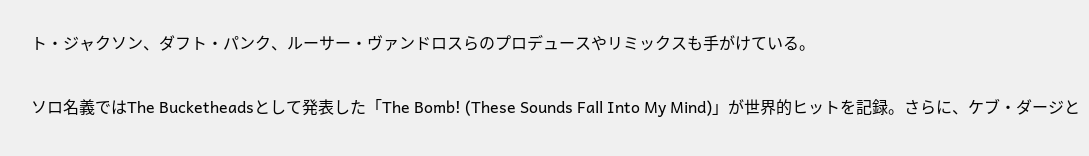ト・ジャクソン、ダフト・パンク、ルーサー・ヴァンドロスらのプロデュースやリミックスも手がけている。

ソロ名義ではThe Bucketheadsとして発表した「The Bomb! (These Sounds Fall Into My Mind)」が世界的ヒットを記録。さらに、ケブ・ダージと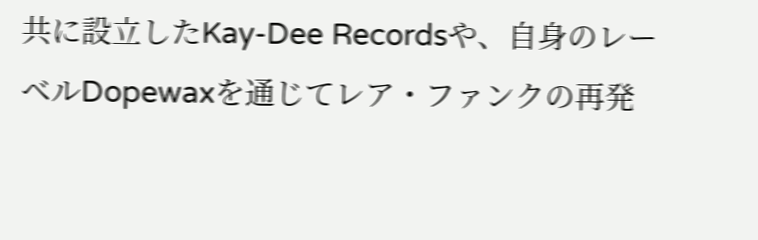共に設立したKay-Dee Recordsや、自身のレーベルDopewaxを通じてレア・ファンクの再発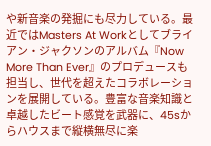や新音楽の発掘にも尽力している。最近ではMasters At Workとしてブライアン・ジャクソンのアルバム『Now More Than Ever』のプロデュースも担当し、世代を超えたコラボレーションを展開している。豊富な音楽知識と卓越したビート感覚を武器に、45sからハウスまで縦横無尽に楽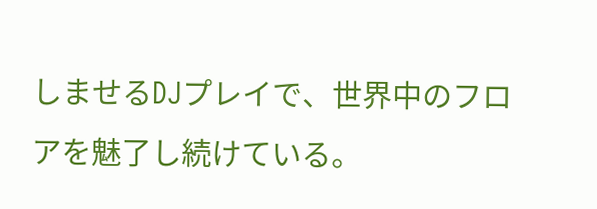しませるDJプレイで、世界中のフロアを魅了し続けている。